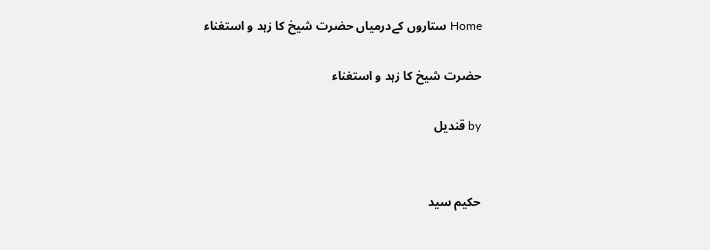Home ستاروں کےدرمیاں حضرت شیخ کا زہد و استغناء

حضرت شیخ کا زہد و استغناء

by قندیل


حکیم سید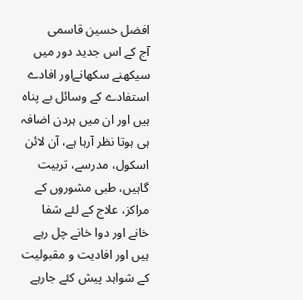افضل حسین قاسمی
آج کے اس جدید دور میں سیکھنے سکھانےاور افادے استفادے کے وسائل بے پناہ ہیں اور ان میں ہردن اضافہ ہی ہوتا نظر آرہا ہے، آن لائن اسکول، مدرسے، تربیت گاہیں، طبی مشوروں کے مراکز، علاج کے لئے شفا خانے اور دوا خانے چل رہے ہیں اور افادیت و مقبولیت کے شواہد پیش کئے جارہے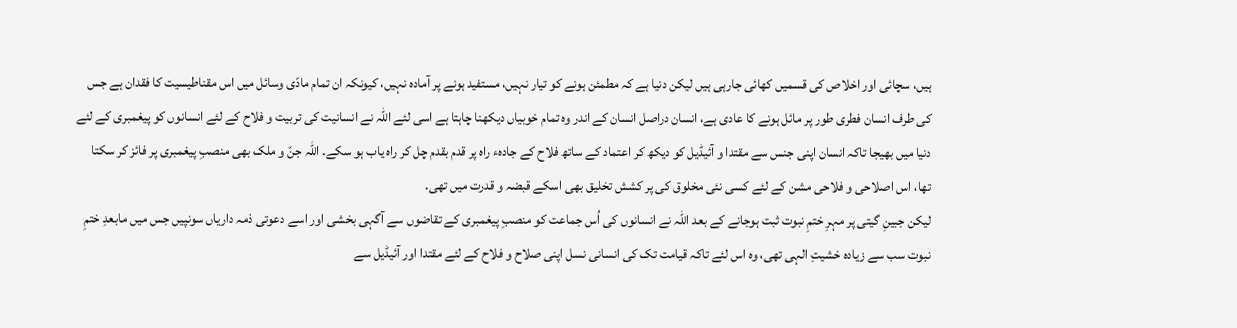ہیں، سچائی اور اخلاص کی قسمیں کھائی جارہی ہیں لیکن دنیا ہے کہ مطمئن ہونے کو تیار نہیں، مستفید ہونے پر آمادہ نہیں، کیونکہ ان تمام مادّی وسائل میں اس مقناطیسیت کا فقدان ہے جس کی طرف انسان فطری طور پر مائل ہونے کا عادی ہے، انسان دراصل انسان کے اندر وہ تمام خوبیاں دیکھنا چاہتا ہے اسی لئے اللہ نے انسانیت کی تربیت و فلاح کے لئے انسانوں کو پیغمبری کے لئے دنیا میں بھیجا تاکہ انسان اپنی جنس سے مقتدا و آئیڈیل کو دیکھ کر اعتماد کے ساتھ فلاح کے جادہء راہ پر قدم بقدم چل کر راہ یاب ہو سکے. اللہ جنّ و ملک بھی منصبِ پیغمبری پر فائز کر سکتا تھا، اس اصلاحی و فلاحی مشن کے لئے کسی نئی مخلوق کی پر کشش تخلیق بھی اسکے قبضہ و قدرت میں تھی.
لیکن جبینِ گیتی پر مہرِ ختمِ نبوت ثبت ہوجانے کے بعد اللہ نے انسانوں کی اُس جماعت کو منصبِ پیغمبری کے تقاضوں سے آگہی بخشی اور اسے دعوتی ذمہ داریاں سونپیں جس میں مابعدِ ختمِ نبوت سب سے زیادہ خشیتِ الہی تھی، وہ اس لئے تاکہ قیامت تک کی انسانی نسل اپنی صلاح و فلاح کے لئے مقتدا اور آئیڈیل سے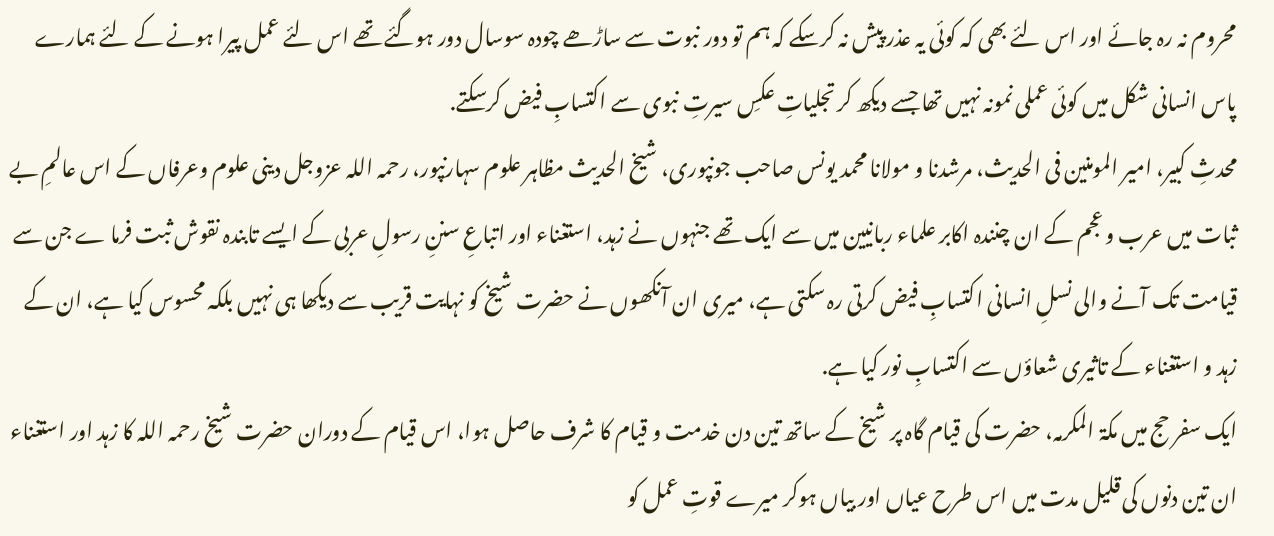محروم نہ رہ جائے اور اس لئے بھی کہ کوئی یہ عذر پیش نہ کرسکے کہ ہم تو دور نبوت سے ساڑھے چودہ سوسال دور ہوگئے تھے اس لئے عمل پیرا ہونے کے لئے ہمارے پاس انسانی شکل میں کوئی عملی نمونہ نہیں تھا جسے دیکھ کر تجلیاتِ عکسِ سیرتِ نبوی سے اکتسابِ فیض کرسکتے.
محدثِ کبیر، امیر المومنین فی الحدیث، مرشدنا و مولانا محمد یونس صاحب جونپوری، شیخ الحدیث مظاہر علوم سہارنپور، رحمہ اللہ عزوجل دینی علوم وعرفاں کے اس عالمِ بے ثبات میں عرب و عجم کے ان چنندہ اکابر علماء ربانیین میں سے ایک تھے جنہوں نے زہد، استغناء اور اتباعِ سننِ رسولِ عربی کے ایسے تابندہ نقوش ثبت فرما ے جن سے قیامت تک آنے والی نسلِ انسانی اکتسابِ فیض کرتی رہ سکتی ہے، میری ان آنکھوں نے حضرت شیخ کو نہایت قریب سے دیکھا ہی نہیں بلکہ محسوس کیا ہے، ان کے زہد و استغناء کے تاثیری شعاؤں سے اکتسابِ نور کیا ہے.
ایک سفر حج میں مکۃ المکرمہ، حضرت کی قیام گاہ پر شیخ کے ساتھ تین دن خدمت و قیام کا شرف حاصل ہوا، اس قیام کے دوران حضرت شیخ رحمہ اللہ کا زہد اور استغناء ان تین دنوں کی قلیل مدت میں اس طرح عیاں اور بیاں ہوکر میرے قوتِ عمل کو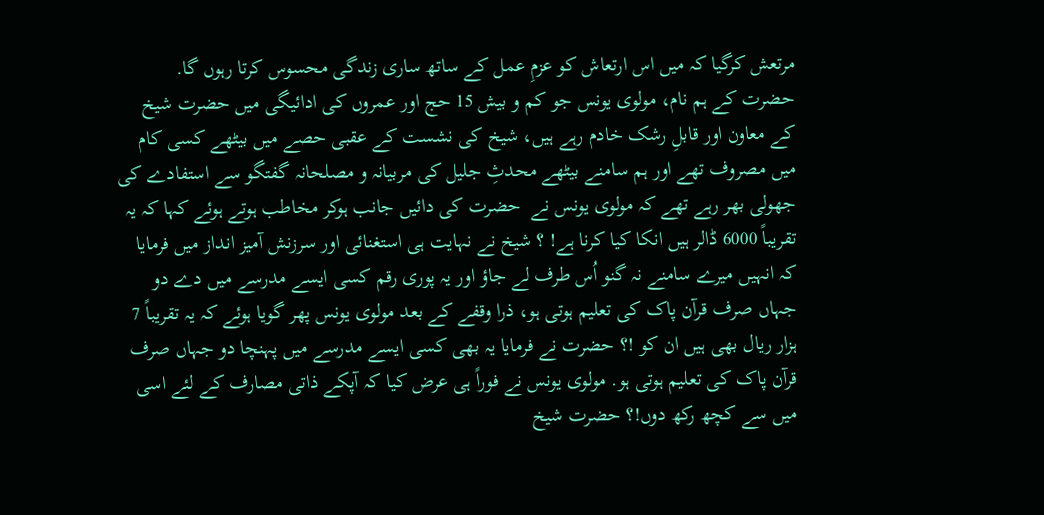مرتعش کرگیا کہ میں اس ارتعاش کو عزمِ عمل کے ساتھ ساری زندگی محسوس کرتا رہوں گا.
حضرت کے ہم نام، مولوی یونس جو کم و بیش 15 حج اور عمروں کی ادائیگی میں حضرت شیخ کے معاون اور قابلِ رشک خادم رہے ہیں، شیخ کی نشست کے عقبی حصے میں بیٹھے کسی کام میں مصروف تھے اور ہم سامنے بیٹھے محدثِ جلیل کی مربیانہ و مصلحانہ گفتگو سے استفادے کی جھولی بھر رہے تھے کہ مولوی یونس نے  حضرت کی دائیں جانب ہوکر مخاطب ہوتے ہوئے کہا کہ یہ تقریباً 6000 ڈالر ہیں انکا کیا کرنا ہے! ؟ شیخ نے نہایت ہی استغنائی اور سرزنش آمیز انداز میں فرمایا کہ انہیں میرے سامنے نہ گنو اُس طرف لے جاؤ اور یہ پوری رقم کسی ایسے مدرسے میں دے دو جہاں صرف قرآن پاک کی تعلیم ہوتی ہو، ذرا وقفے کے بعد مولوی یونس پھر گویا ہوئے کہ یہ تقریباً 7 ہزار ریال بھی ہیں ان کو !؟ حضرت نے فرمایا یہ بھی کسی ایسے مدرسے میں پہنچا دو جہاں صرف قرآن پاک کی تعلیم ہوتی ہو. مولوی یونس نے فوراً ہی عرض کیا کہ آپکے ذاتی مصارف کے لئے اسی میں سے کچھ رکھ دوں!؟ حضرت شیخ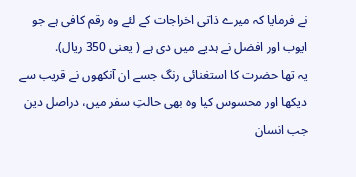نے فرمایا کہ میرے ذاتی اخراجات کے لئے وہ رقم کافی ہے جو ایوب اور افضل نے ہدیے میں دی ہے ( یعنی 350 ریال).
یہ تھا حضرت کا استغنائی رنگ جسے ان آنکھوں نے قریب سے دیکھا اور محسوس کیا وہ بھی حالتِ سفر میں، دراصل دین جب انسان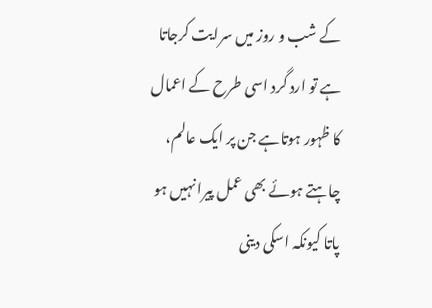کے شب و روز میں سرایت کرجاتا ہے تو ارد گرد اسی طرح کے اعمال کا ظہور ہوتاہے جن پر ایک عالم، چاہتے ہوئے بھی عمل پیرا نہیں ہو پاتا کیونکہ اسکی دینی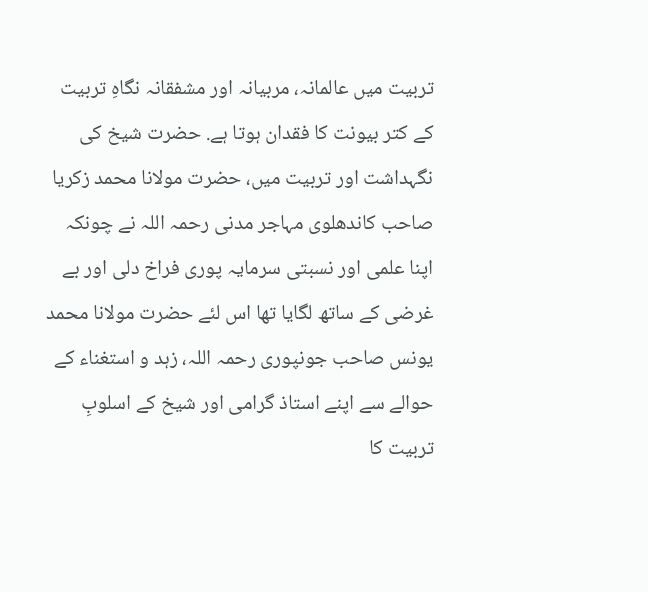تربیت میں عالمانہ، مربیانہ اور مشفقانہ نگاہِ تربیت کے کتر بیونت کا فقدان ہوتا ہے. حضرت شیخ کی نگہداشت اور تربیت میں، حضرت مولانا محمد زکریا صاحب کاندھلوی مہاجر مدنی رحمہ اللہ نے چونکہ اپنا علمی اور نسبتی سرمایہ پوری فراخ دلی اور بے غرضی کے ساتھ لگایا تھا اس لئے حضرت مولانا محمد یونس صاحب جونپوری رحمہ اللہ، زہد و استغناء کے حوالے سے اپنے استاذ گرامی اور شیخ کے اسلوبِ تربیت کا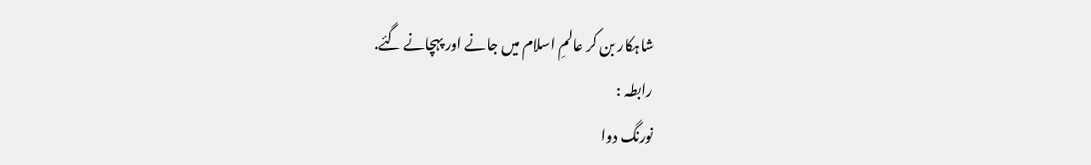شاہکار بن کر عالمِ اسلام میں جانے اور پہچانے گئے.
رابطہ :
نورنگ دوا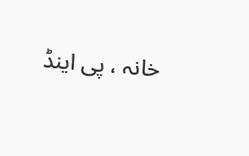خانہ ، پی اینڈ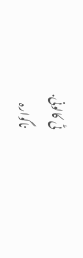ٹی کالونی.
ناگوارہ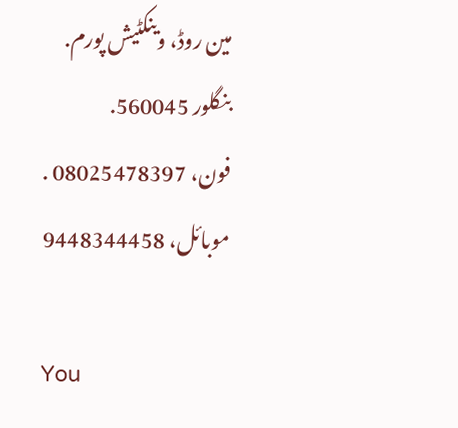مین روڈ، وینکٹیش پورم.
بنگلور 560045.
فون، 08025478397 .
موبائل، 9448344458

You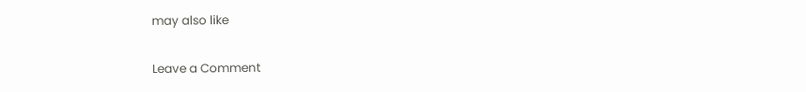may also like

Leave a Comment